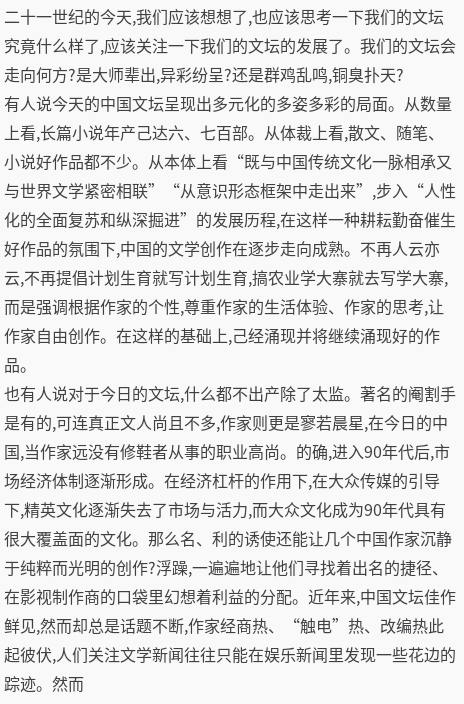二十一世纪的今天,我们应该想想了,也应该思考一下我们的文坛究竟什么样了,应该关注一下我们的文坛的发展了。我们的文坛会走向何方?是大师辈出,异彩纷呈?还是群鸡乱鸣,铜臭扑天?
有人说今天的中国文坛呈现出多元化的多姿多彩的局面。从数量上看,长篇小说年产己达六、七百部。从体裁上看,散文、随笔、小说好作品都不少。从本体上看“既与中国传统文化一脉相承又与世界文学紧密相联”“从意识形态框架中走出来”,步入“人性化的全面复苏和纵深掘进”的发展历程,在这样一种耕耘勤奋催生好作品的氛围下,中国的文学创作在逐步走向成熟。不再人云亦云,不再提倡计划生育就写计划生育,搞农业学大寨就去写学大寨,而是强调根据作家的个性,尊重作家的生活体验、作家的思考,让作家自由创作。在这样的基础上,己经涌现并将继续涌现好的作品。
也有人说对于今日的文坛,什么都不出产除了太监。著名的阉割手是有的,可连真正文人尚且不多,作家则更是寥若晨星,在今日的中国,当作家远没有修鞋者从事的职业高尚。的确,进入90年代后,市场经济体制逐渐形成。在经济杠杆的作用下,在大众传媒的引导下,精英文化逐渐失去了市场与活力,而大众文化成为90年代具有很大覆盖面的文化。那么名、利的诱使还能让几个中国作家沉静于纯粹而光明的创作?浮躁,一遍遍地让他们寻找着出名的捷径、在影视制作商的口袋里幻想着利益的分配。近年来,中国文坛佳作鲜见,然而却总是话题不断,作家经商热、“触电”热、改编热此起彼伏,人们关注文学新闻往往只能在娱乐新闻里发现一些花边的踪迹。然而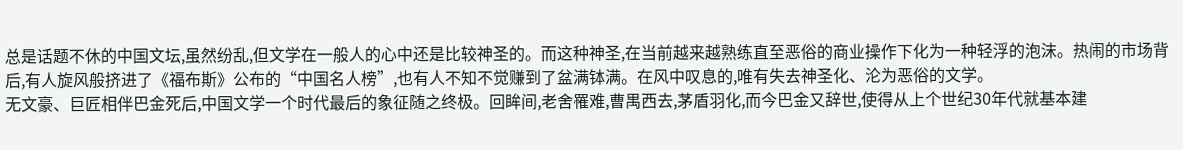总是话题不休的中国文坛,虽然纷乱,但文学在一般人的心中还是比较神圣的。而这种神圣,在当前越来越熟练直至恶俗的商业操作下化为一种轻浮的泡沫。热闹的市场背后,有人旋风般挤进了《福布斯》公布的“中国名人榜”,也有人不知不觉赚到了盆满钵满。在风中叹息的,唯有失去神圣化、沦为恶俗的文学。
无文豪、巨匠相伴巴金死后,中国文学一个时代最后的象征随之终极。回眸间,老舍罹难,曹禺西去,茅盾羽化,而今巴金又辞世,使得从上个世纪30年代就基本建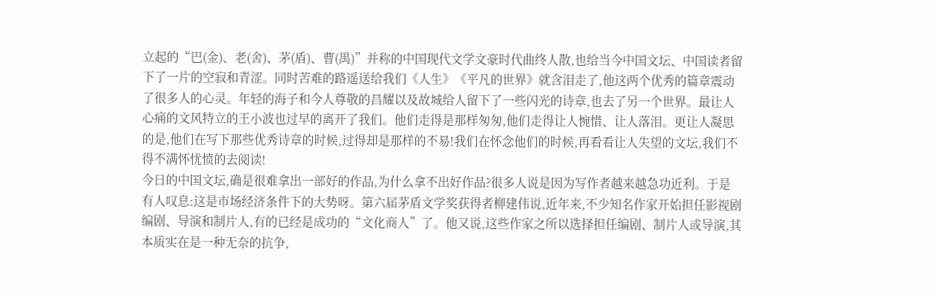立起的“巴(金)、老(舍)、茅(盾)、曹(禺)”并称的中国现代文学文豪时代曲终人散,也给当今中国文坛、中国读者留下了一片的空寂和青涩。同时苦难的路遥送给我们《人生》《平凡的世界》就含泪走了,他这两个优秀的篇章震动了很多人的心灵。年轻的海子和今人尊敬的昌耀以及故城给人留下了一些闪光的诗章,也去了另一个世界。最让人心痛的文风特立的王小波也过早的离开了我们。他们走得是那样匆匆,他们走得让人惋惜、让人落泪。更让人凝思的是,他们在写下那些优秀诗章的时候,过得却是那样的不易!我们在怀念他们的时候,再看看让人失望的文坛,我们不得不满怀忧愤的去阅读!
今日的中国文坛,确是很难拿出一部好的作品,为什么拿不出好作品?很多人说是因为写作者越来越急功近利。于是有人叹息:这是市场经济条件下的大势呀。第六届茅盾文学奖获得者柳建伟说,近年来,不少知名作家开始担任影视剧编剧、导演和制片人,有的已经是成功的“文化商人”了。他又说,这些作家之所以选择担任编剧、制片人或导演,其本质实在是一种无奈的抗争,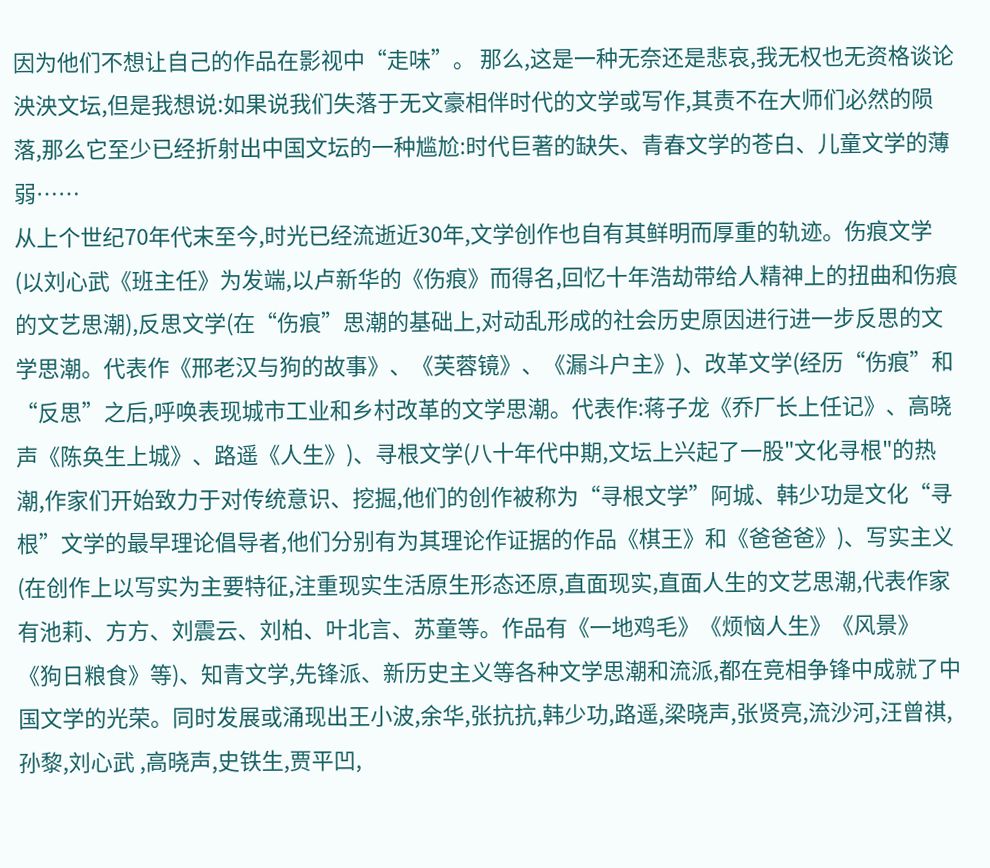因为他们不想让自己的作品在影视中“走味”。 那么,这是一种无奈还是悲哀,我无权也无资格谈论泱泱文坛,但是我想说:如果说我们失落于无文豪相伴时代的文学或写作,其责不在大师们必然的陨落,那么它至少已经折射出中国文坛的一种尴尬:时代巨著的缺失、青春文学的苍白、儿童文学的薄弱……
从上个世纪70年代末至今,时光已经流逝近30年,文学创作也自有其鲜明而厚重的轨迹。伤痕文学(以刘心武《班主任》为发端,以卢新华的《伤痕》而得名,回忆十年浩劫带给人精神上的扭曲和伤痕的文艺思潮),反思文学(在“伤痕”思潮的基础上,对动乱形成的社会历史原因进行进一步反思的文学思潮。代表作《邢老汉与狗的故事》、《芙蓉镜》、《漏斗户主》)、改革文学(经历“伤痕”和“反思”之后,呼唤表现城市工业和乡村改革的文学思潮。代表作:蒋子龙《乔厂长上任记》、高晓声《陈奂生上城》、路遥《人生》)、寻根文学(八十年代中期,文坛上兴起了一股"文化寻根"的热潮,作家们开始致力于对传统意识、挖掘,他们的创作被称为“寻根文学”阿城、韩少功是文化“寻根”文学的最早理论倡导者,他们分别有为其理论作证据的作品《棋王》和《爸爸爸》)、写实主义(在创作上以写实为主要特征,注重现实生活原生形态还原,直面现实,直面人生的文艺思潮,代表作家有池莉、方方、刘震云、刘柏、叶北言、苏童等。作品有《一地鸡毛》《烦恼人生》《风景》《狗日粮食》等)、知青文学,先锋派、新历史主义等各种文学思潮和流派,都在竞相争锋中成就了中国文学的光荣。同时发展或涌现出王小波,余华,张抗抗,韩少功,路遥,梁晓声,张贤亮,流沙河,汪曾祺,孙黎,刘心武 ,高晓声,史铁生,贾平凹,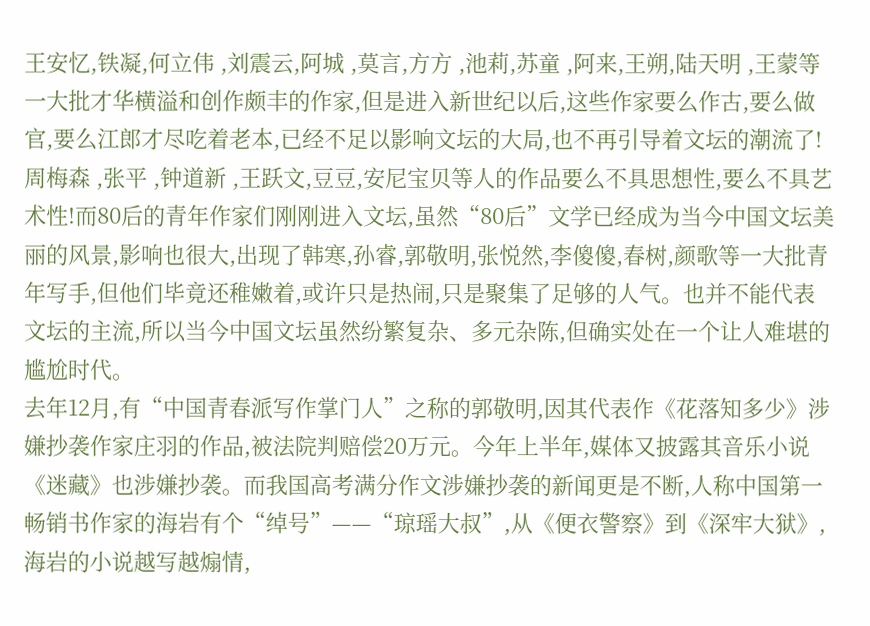王安忆,铁凝,何立伟 ,刘震云,阿城 ,莫言,方方 ,池莉,苏童 ,阿来,王朔,陆天明 ,王蒙等一大批才华横溢和创作颇丰的作家,但是进入新世纪以后,这些作家要么作古,要么做官,要么江郎才尽吃着老本,已经不足以影响文坛的大局,也不再引导着文坛的潮流了!周梅森 ,张平 ,钟道新 ,王跃文,豆豆,安尼宝贝等人的作品要么不具思想性,要么不具艺术性!而80后的青年作家们刚刚进入文坛,虽然“80后”文学已经成为当今中国文坛美丽的风景,影响也很大,出现了韩寒,孙睿,郭敬明,张悦然,李傻傻,春树,颜歌等一大批青年写手,但他们毕竟还稚嫩着,或许只是热闹,只是聚集了足够的人气。也并不能代表文坛的主流,所以当今中国文坛虽然纷繁复杂、多元杂陈,但确实处在一个让人难堪的尴尬时代。
去年12月,有“中国青春派写作掌门人”之称的郭敬明,因其代表作《花落知多少》涉嫌抄袭作家庄羽的作品,被法院判赔偿20万元。今年上半年,媒体又披露其音乐小说《迷藏》也涉嫌抄袭。而我国高考满分作文涉嫌抄袭的新闻更是不断,人称中国第一畅销书作家的海岩有个“绰号”——“琼瑶大叔”,从《便衣警察》到《深牢大狱》,海岩的小说越写越煽情,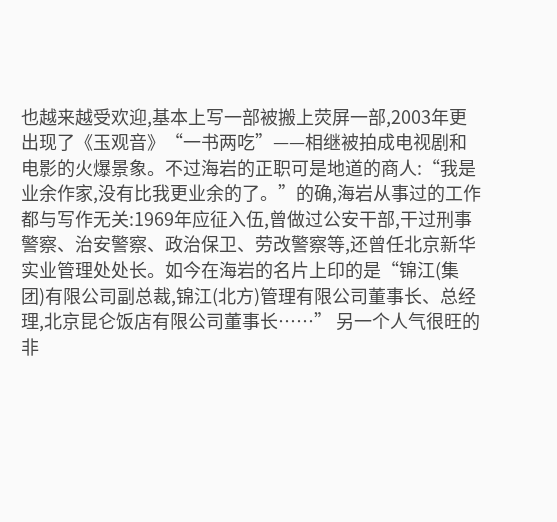也越来越受欢迎,基本上写一部被搬上荧屏一部,2003年更出现了《玉观音》“一书两吃”——相继被拍成电视剧和电影的火爆景象。不过海岩的正职可是地道的商人:“我是业余作家,没有比我更业余的了。”的确,海岩从事过的工作都与写作无关:1969年应征入伍,曾做过公安干部,干过刑事警察、治安警察、政治保卫、劳改警察等,还曾任北京新华实业管理处处长。如今在海岩的名片上印的是“锦江(集团)有限公司副总裁,锦江(北方)管理有限公司董事长、总经理,北京昆仑饭店有限公司董事长……” 另一个人气很旺的非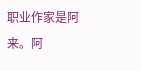职业作家是阿来。阿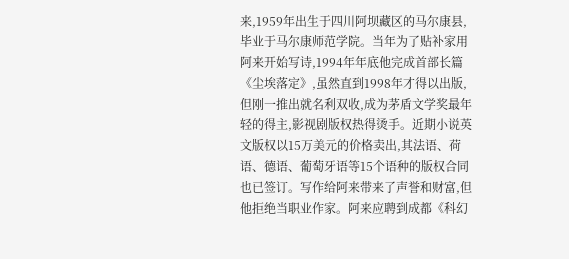来,1959年出生于四川阿坝藏区的马尔康县,毕业于马尔康师范学院。当年为了贴补家用阿来开始写诗,1994年年底他完成首部长篇《尘埃落定》,虽然直到1998年才得以出版,但刚一推出就名利双收,成为茅盾文学奖最年轻的得主,影视剧版权热得烫手。近期小说英文版权以15万美元的价格卖出,其法语、荷语、德语、葡萄牙语等15个语种的版权合同也已签订。写作给阿来带来了声誉和财富,但他拒绝当职业作家。阿来应聘到成都《科幻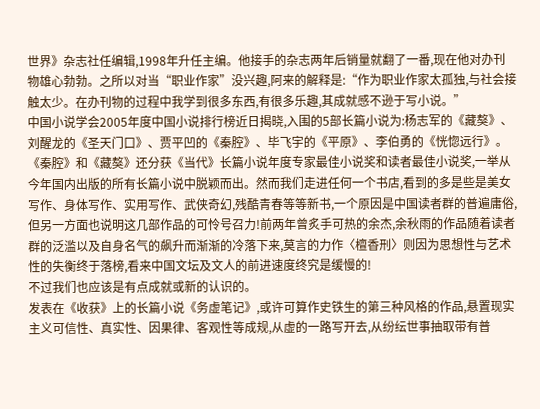世界》杂志社任编辑,1998年升任主编。他接手的杂志两年后销量就翻了一番,现在他对办刊物雄心勃勃。之所以对当“职业作家”没兴趣,阿来的解释是:“作为职业作家太孤独,与社会接触太少。在办刊物的过程中我学到很多东西,有很多乐趣,其成就感不逊于写小说。”
中国小说学会2005年度中国小说排行榜近日揭晓,入围的5部长篇小说为:杨志军的《藏獒》、刘醒龙的《圣天门口》、贾平凹的《秦腔》、毕飞宇的《平原》、李伯勇的《恍惚远行》。《秦腔》和《藏獒》还分获《当代》长篇小说年度专家最佳小说奖和读者最佳小说奖,一举从今年国内出版的所有长篇小说中脱颖而出。然而我们走进任何一个书店,看到的多是些是美女写作、身体写作、实用写作、武侠奇幻,残酷青春等等新书,一个原因是中国读者群的普遍庸俗,但另一方面也说明这几部作品的可怜号召力!前两年曾炙手可热的余杰,余秋雨的作品随着读者群的泛滥以及自身名气的飙升而渐渐的冷落下来,莫言的力作〈檀香刑〉则因为思想性与艺术性的失衡终于落榜,看来中国文坛及文人的前进速度终究是缓慢的!
不过我们也应该是有点成就或新的认识的。
发表在《收获》上的长篇小说《务虚笔记》,或许可算作史铁生的第三种风格的作品,悬置现实主义可信性、真实性、因果律、客观性等成规,从虚的一路写开去,从纷纭世事抽取带有普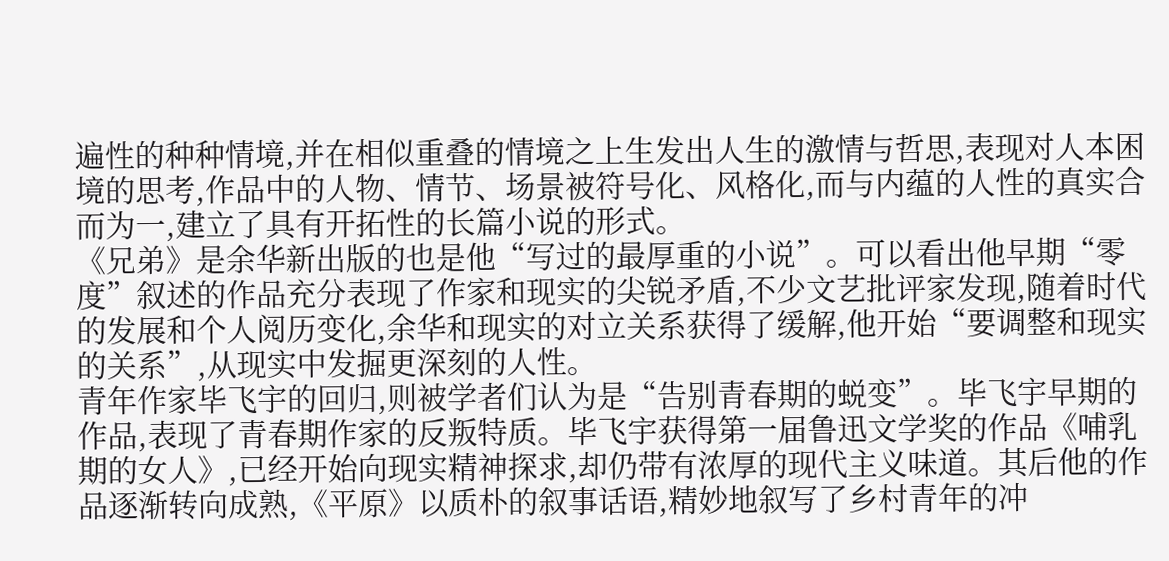遍性的种种情境,并在相似重叠的情境之上生发出人生的激情与哲思,表现对人本困境的思考,作品中的人物、情节、场景被符号化、风格化,而与内蕴的人性的真实合而为一,建立了具有开拓性的长篇小说的形式。
《兄弟》是余华新出版的也是他“写过的最厚重的小说”。可以看出他早期“零度”叙述的作品充分表现了作家和现实的尖锐矛盾,不少文艺批评家发现,随着时代的发展和个人阅历变化,余华和现实的对立关系获得了缓解,他开始“要调整和现实的关系”,从现实中发掘更深刻的人性。
青年作家毕飞宇的回归,则被学者们认为是“告别青春期的蜕变”。毕飞宇早期的作品,表现了青春期作家的反叛特质。毕飞宇获得第一届鲁迅文学奖的作品《哺乳期的女人》,已经开始向现实精神探求,却仍带有浓厚的现代主义味道。其后他的作品逐渐转向成熟,《平原》以质朴的叙事话语,精妙地叙写了乡村青年的冲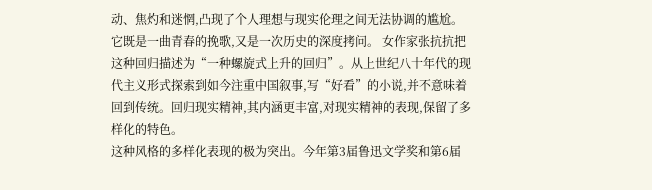动、焦灼和迷惘,凸现了个人理想与现实伦理之间无法协调的尴尬。它既是一曲青春的挽歌,又是一次历史的深度拷问。 女作家张抗抗把这种回归描述为“一种螺旋式上升的回归”。从上世纪八十年代的现代主义形式探索到如今注重中国叙事,写“好看”的小说,并不意味着回到传统。回归现实精神,其内涵更丰富,对现实精神的表现,保留了多样化的特色。
这种风格的多样化表现的极为突出。今年第3届鲁迅文学奖和第6届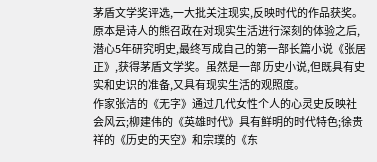茅盾文学奖评选,一大批关注现实,反映时代的作品获奖。原本是诗人的熊召政在对现实生活进行深刻的体验之后,潜心5年研究明史,最终写成自己的第一部长篇小说《张居正》,获得茅盾文学奖。虽然是一部 历史小说,但既具有史实和史识的准备,又具有现实生活的观照度。
作家张洁的《无字》通过几代女性个人的心灵史反映社会风云;柳建伟的《英雄时代》具有鲜明的时代特色;徐贵祥的《历史的天空》和宗璞的《东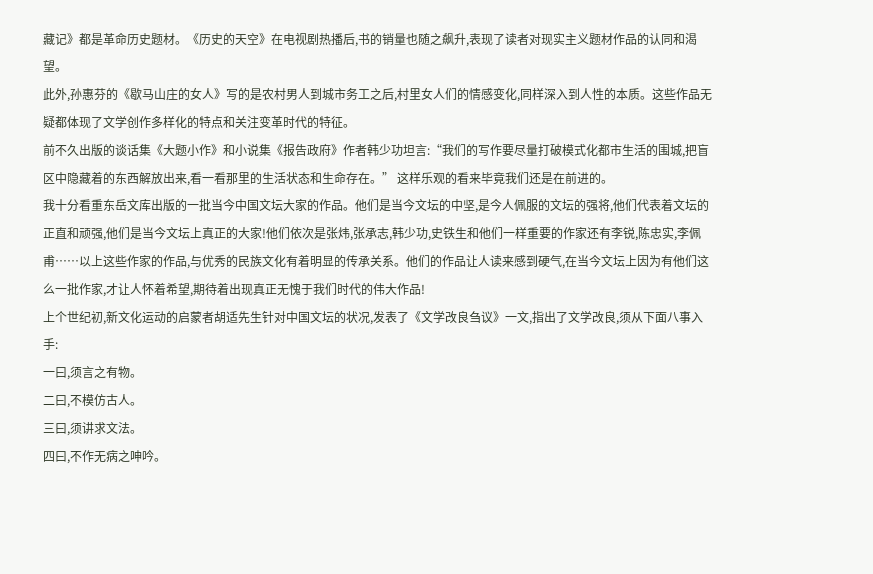藏记》都是革命历史题材。《历史的天空》在电视剧热播后,书的销量也随之飙升,表现了读者对现实主义题材作品的认同和渴望。
此外,孙惠芬的《歇马山庄的女人》写的是农村男人到城市务工之后,村里女人们的情感变化,同样深入到人性的本质。这些作品无疑都体现了文学创作多样化的特点和关注变革时代的特征。
前不久出版的谈话集《大题小作》和小说集《报告政府》作者韩少功坦言:“我们的写作要尽量打破模式化都市生活的围城,把盲区中隐藏着的东西解放出来,看一看那里的生活状态和生命存在。” 这样乐观的看来毕竟我们还是在前进的。
我十分看重东岳文库出版的一批当今中国文坛大家的作品。他们是当今文坛的中坚,是今人佩服的文坛的强将,他们代表着文坛的正直和顽强,他们是当今文坛上真正的大家!他们依次是张炜,张承志,韩少功,史铁生和他们一样重要的作家还有李锐,陈忠实,李佩甫……以上这些作家的作品,与优秀的民族文化有着明显的传承关系。他们的作品让人读来感到硬气,在当今文坛上因为有他们这么一批作家,才让人怀着希望,期待着出现真正无愧于我们时代的伟大作品!
上个世纪初,新文化运动的启蒙者胡适先生针对中国文坛的状况,发表了《文学改良刍议》一文,指出了文学改良,须从下面八事入手:
一曰,须言之有物。
二曰,不模仿古人。
三曰,须讲求文法。
四曰,不作无病之呻吟。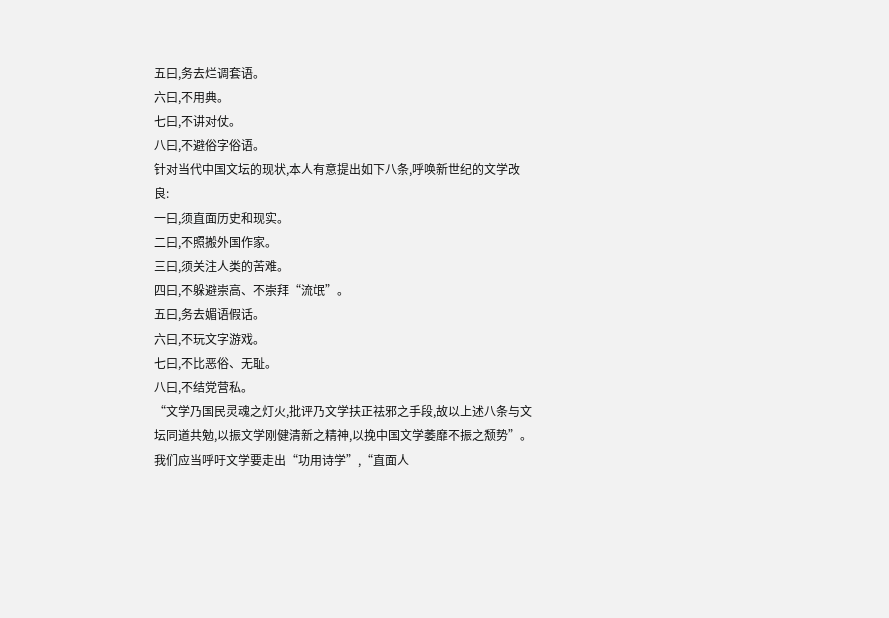五曰,务去烂调套语。
六曰,不用典。
七曰,不讲对仗。
八曰,不避俗字俗语。
针对当代中国文坛的现状,本人有意提出如下八条,呼唤新世纪的文学改良:
一曰,须直面历史和现实。
二曰,不照搬外国作家。
三曰,须关注人类的苦难。
四曰,不躲避崇高、不崇拜“流氓”。
五曰,务去媚语假话。
六曰,不玩文字游戏。
七曰,不比恶俗、无耻。
八曰,不结党营私。
“文学乃国民灵魂之灯火,批评乃文学扶正祛邪之手段,故以上述八条与文坛同道共勉,以振文学刚健清新之精神,以挽中国文学萎靡不振之颓势”。我们应当呼吁文学要走出“功用诗学”,“直面人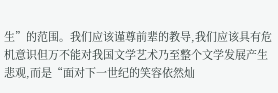生”的范围。我们应该谨尊前辈的教导,我们应该具有危机意识但万不能对我国文学艺术乃至整个文学发展产生悲观,而是“面对下一世纪的笑容依然灿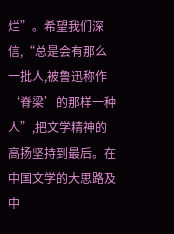烂”。希望我们深信,“总是会有那么一批人,被鲁迅称作‘脊梁’的那样一种人”,把文学精神的高扬坚持到最后。在中国文学的大思路及中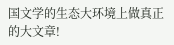国文学的生态大环境上做真正的大文章!